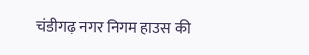चंडीगढ़ नगर निगम हाउस की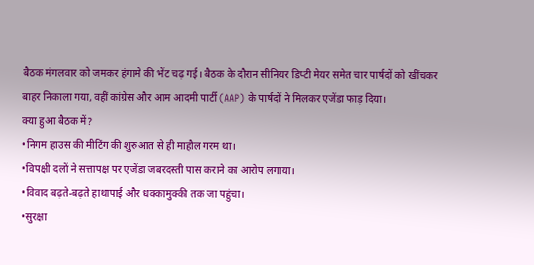बैठक मंगलवार को जमकर हंगामे की भेंट चढ़ गई। बैठक के दौरान सीनियर डिप्टी मेयर समेत चार पार्षदों को खींचकर बाहर निकाला गया, वहीं कांग्रेस और आम आदमी पार्टी (AAP) के पार्षदों ने मिलकर एजेंडा फाड़ दिया।
क्या हुआ बैठक में?
•निगम हाउस की मीटिंग की शुरुआत से ही माहौल गरम था।
•विपक्षी दलों ने सत्तापक्ष पर एजेंडा जबरदस्ती पास कराने का आरोप लगाया।
•विवाद बढ़ते-बढ़ते हाथापाई और धक्कामुक्की तक जा पहुंचा।
•सुरक्षा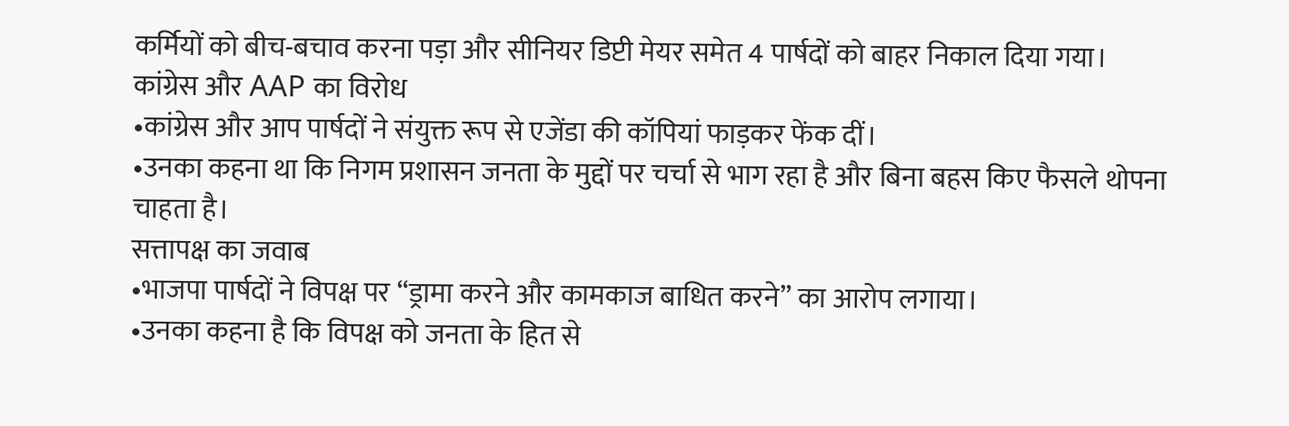कर्मियों को बीच-बचाव करना पड़ा और सीनियर डिप्टी मेयर समेत 4 पार्षदों को बाहर निकाल दिया गया।
कांग्रेस और AAP का विरोध
•कांग्रेस और आप पार्षदों ने संयुक्त रूप से एजेंडा की कॉपियां फाड़कर फेंक दीं।
•उनका कहना था कि निगम प्रशासन जनता के मुद्दों पर चर्चा से भाग रहा है और बिना बहस किए फैसले थोपना चाहता है।
सत्तापक्ष का जवाब
•भाजपा पार्षदों ने विपक्ष पर “ड्रामा करने और कामकाज बाधित करने” का आरोप लगाया।
•उनका कहना है कि विपक्ष को जनता के हित से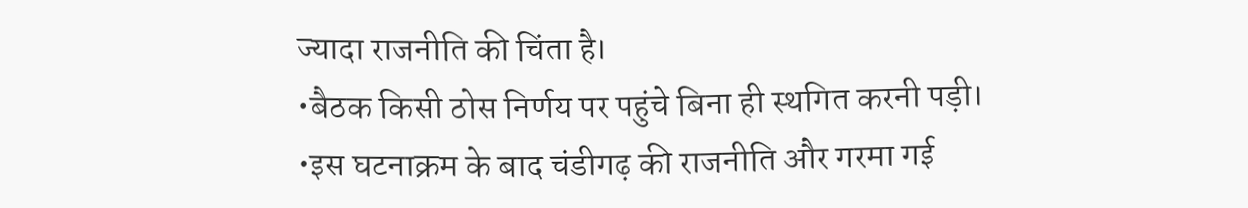ज्यादा राजनीति की चिंता है।
•बैठक किसी ठोस निर्णय पर पहुंचे बिना ही स्थगित करनी पड़ी।
•इस घटनाक्रम के बाद चंडीगढ़ की राजनीति और गरमा गई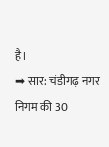है।
➡ सार: चंडीगढ़ नगर निगम की 30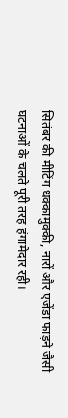सितंबर की मीटिंग धक्कामुक्की, नारों और एजेंडा फाड़ने जैसी घटनाओं के चलते पूरी तरह हंगामेदार रही।